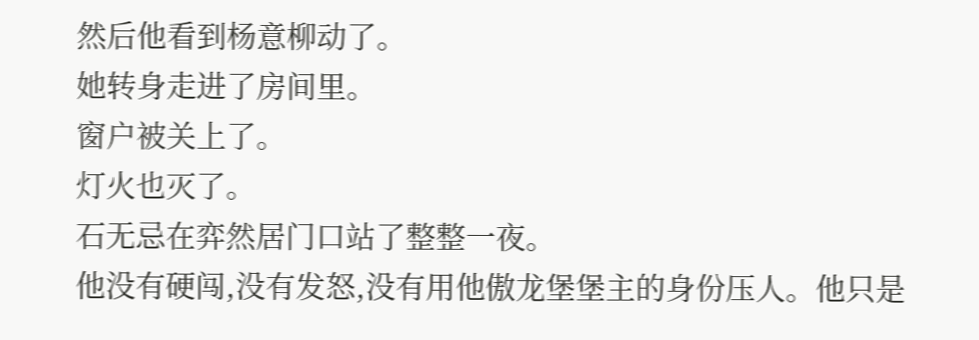然后他看到杨意柳动了。
她转身走进了房间里。
窗户被关上了。
灯火也灭了。
石无忌在弈然居门口站了整整一夜。
他没有硬闯,没有发怒,没有用他傲龙堡堡主的身份压人。他只是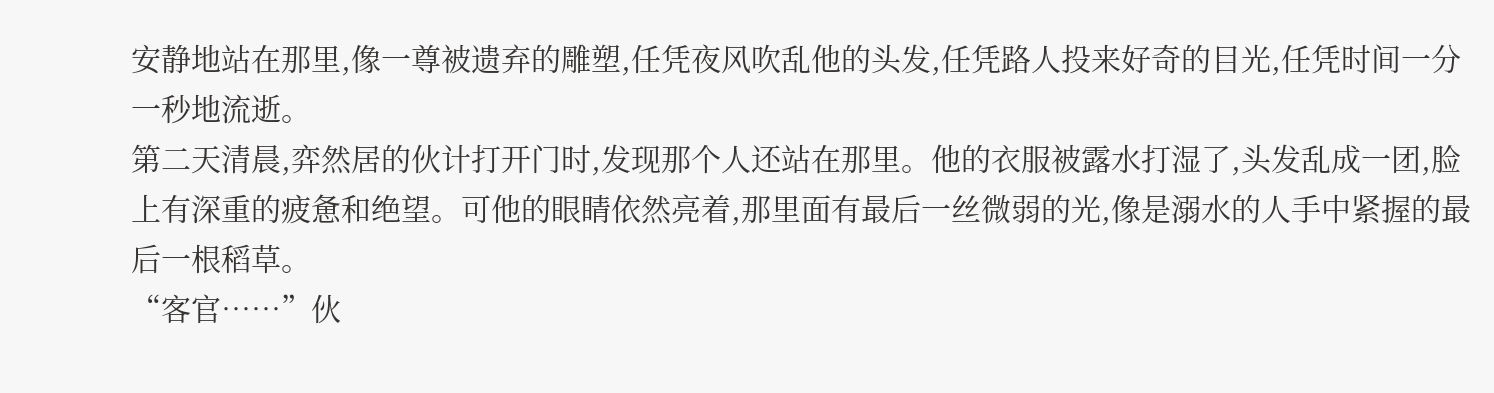安静地站在那里,像一尊被遗弃的雕塑,任凭夜风吹乱他的头发,任凭路人投来好奇的目光,任凭时间一分一秒地流逝。
第二天清晨,弈然居的伙计打开门时,发现那个人还站在那里。他的衣服被露水打湿了,头发乱成一团,脸上有深重的疲惫和绝望。可他的眼睛依然亮着,那里面有最后一丝微弱的光,像是溺水的人手中紧握的最后一根稻草。
“客官……”伙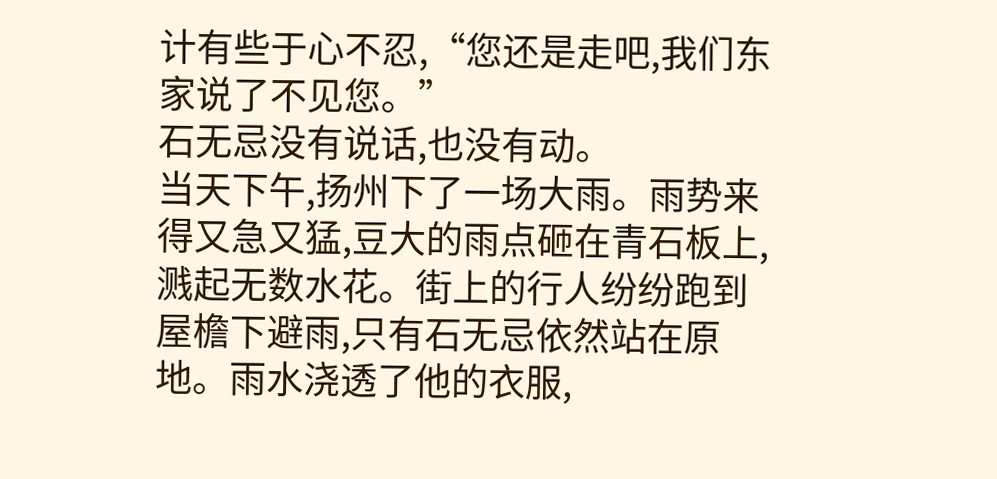计有些于心不忍,“您还是走吧,我们东家说了不见您。”
石无忌没有说话,也没有动。
当天下午,扬州下了一场大雨。雨势来得又急又猛,豆大的雨点砸在青石板上,溅起无数水花。街上的行人纷纷跑到屋檐下避雨,只有石无忌依然站在原地。雨水浇透了他的衣服,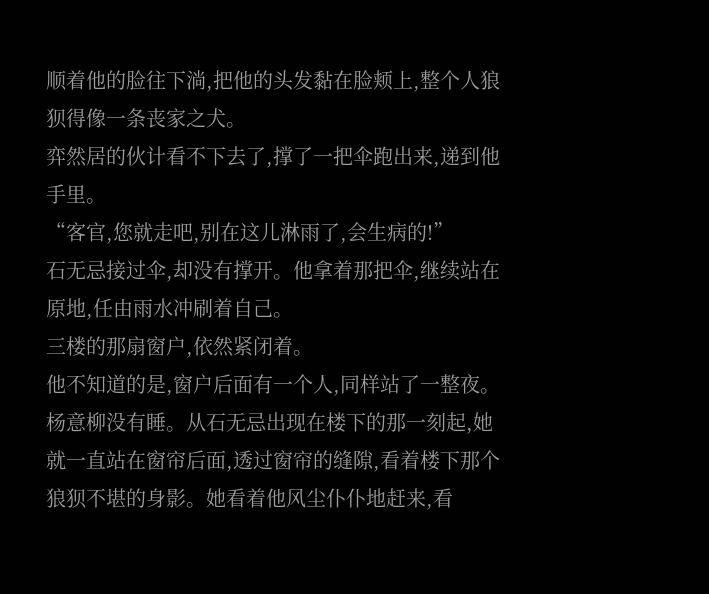顺着他的脸往下淌,把他的头发黏在脸颊上,整个人狼狈得像一条丧家之犬。
弈然居的伙计看不下去了,撑了一把伞跑出来,递到他手里。
“客官,您就走吧,别在这儿淋雨了,会生病的!”
石无忌接过伞,却没有撑开。他拿着那把伞,继续站在原地,任由雨水冲刷着自己。
三楼的那扇窗户,依然紧闭着。
他不知道的是,窗户后面有一个人,同样站了一整夜。
杨意柳没有睡。从石无忌出现在楼下的那一刻起,她就一直站在窗帘后面,透过窗帘的缝隙,看着楼下那个狼狈不堪的身影。她看着他风尘仆仆地赶来,看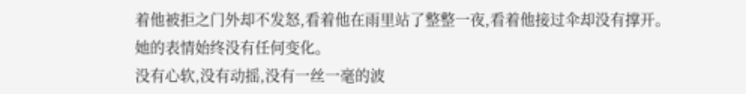着他被拒之门外却不发怒,看着他在雨里站了整整一夜,看着他接过伞却没有撑开。
她的表情始终没有任何变化。
没有心软,没有动摇,没有一丝一毫的波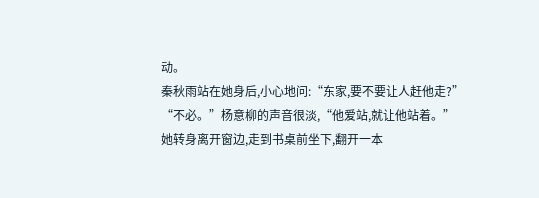动。
秦秋雨站在她身后,小心地问:“东家,要不要让人赶他走?”
“不必。”杨意柳的声音很淡,“他爱站,就让他站着。”
她转身离开窗边,走到书桌前坐下,翻开一本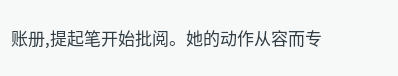账册,提起笔开始批阅。她的动作从容而专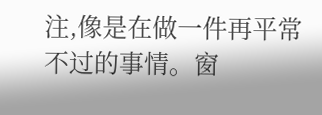注,像是在做一件再平常不过的事情。窗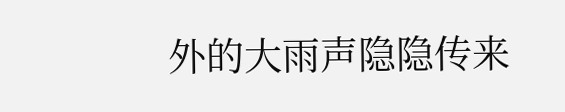外的大雨声隐隐传来